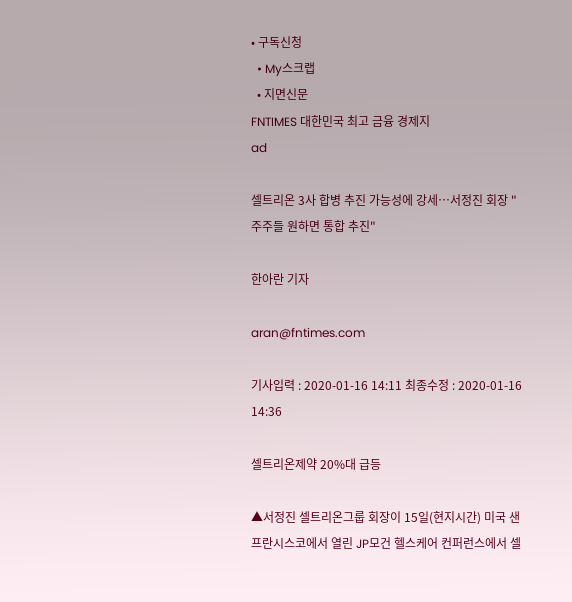• 구독신청
  • My스크랩
  • 지면신문
FNTIMES 대한민국 최고 금융 경제지
ad

셀트리온 3사 합병 추진 가능성에 강세…서정진 회장 "주주들 원하면 통합 추진"

한아란 기자

aran@fntimes.com

기사입력 : 2020-01-16 14:11 최종수정 : 2020-01-16 14:36

셀트리온제약 20%대 급등

▲서정진 셀트리온그룹 회장이 15일(현지시간) 미국 샌프란시스코에서 열린 JP모건 헬스케어 컨퍼런스에서 셀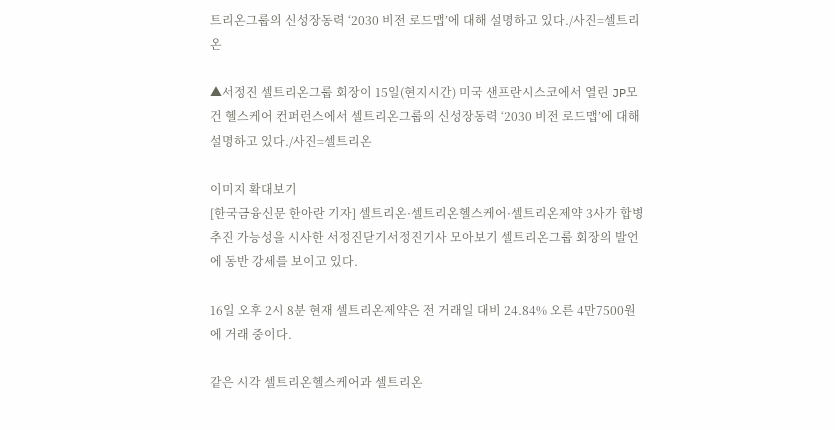트리온그룹의 신성장동력 ‘2030 비전 로드맵’에 대해 설명하고 있다./사진=셀트리온

▲서정진 셀트리온그룹 회장이 15일(현지시간) 미국 샌프란시스코에서 열린 JP모건 헬스케어 컨퍼런스에서 셀트리온그룹의 신성장동력 ‘2030 비전 로드맵’에 대해 설명하고 있다./사진=셀트리온

이미지 확대보기
[한국금융신문 한아란 기자] 셀트리온·셀트리온헬스케어·셀트리온제약 3사가 합병 추진 가능성을 시사한 서정진닫기서정진기사 모아보기 셀트리온그룹 회장의 발언에 동반 강세를 보이고 있다.

16일 오후 2시 8분 현재 셀트리온제약은 전 거래일 대비 24.84% 오른 4만7500원에 거래 중이다.

같은 시각 셀트리온헬스케어과 셀트리온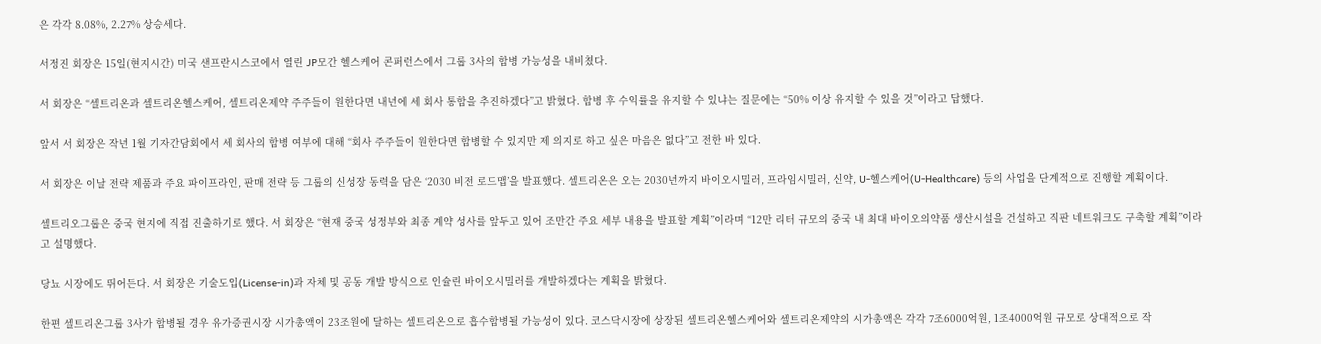은 각각 8.08%, 2.27% 상승세다.

서정진 회장은 15일(현지시간) 미국 샌프란시스코에서 열린 JP모간 헬스케어 콘퍼런스에서 그룹 3사의 합병 가능성을 내비쳤다.

서 회장은 “셀트리온과 셀트리온헬스케어, 셀트리온제약 주주들이 원한다면 내년에 세 회사 통합을 추진하겠다”고 밝혔다. 합병 후 수익률을 유지할 수 있냐는 질문에는 “50% 이상 유지할 수 있을 것”이라고 답했다.

앞서 서 회장은 작년 1월 기자간담회에서 세 회사의 합병 여부에 대해 “회사 주주들이 원한다면 합병할 수 있지만 제 의지로 하고 싶은 마음은 없다”고 전한 바 있다.

서 회장은 이날 전략 제품과 주요 파이프라인, 판매 전략 등 그룹의 신성장 동력을 담은 ‘2030 비전 로드맵’을 발표했다. 셀트리온은 오는 2030년까지 바이오시밀러, 프라임시밀러, 신약, U-헬스케어(U-Healthcare) 등의 사업을 단계적으로 진행할 계획이다.

셀트리오그룹은 중국 현지에 직접 진출하기로 했다. 서 회장은 “현재 중국 성정부와 최종 계약 성사를 앞두고 있어 조만간 주요 세부 내용을 발표할 계획”이라며 “12만 리터 규모의 중국 내 최대 바이오의약품 생산시설을 건설하고 직판 네트워크도 구축할 계획”이라고 설명했다.

당뇨 시장에도 뛰어든다. 서 회장은 기술도입(License-in)과 자체 및 공동 개발 방식으로 인슐린 바이오시밀러를 개발하겠다는 계획을 밝혔다.

한편 셀트리온그룹 3사가 합병될 경우 유가증권시장 시가총액이 23조원에 달하는 셀트리온으로 흡수합병될 가능성이 있다. 코스닥시장에 상장된 셀트리온헬스케어와 셀트리온제약의 시가총액은 각각 7조6000억원, 1조4000억원 규모로 상대적으로 작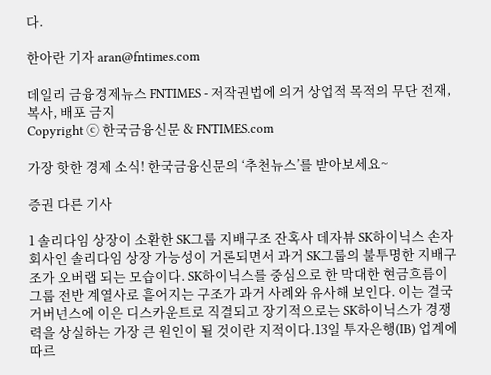다.

한아란 기자 aran@fntimes.com

데일리 금융경제뉴스 FNTIMES - 저작권법에 의거 상업적 목적의 무단 전재, 복사, 배포 금지
Copyright ⓒ 한국금융신문 & FNTIMES.com

가장 핫한 경제 소식! 한국금융신문의 ‘추천뉴스’를 받아보세요~

증권 다른 기사

1 솔리다임 상장이 소환한 SK그룹 지배구조 잔혹사 데자뷰 SK하이닉스 손자회사인 솔리다임 상장 가능성이 거론되면서 과거 SK그룹의 불투명한 지배구조가 오버랩 되는 모습이다. SK하이닉스를 중심으로 한 막대한 현금흐름이 그룹 전반 계열사로 흩어지는 구조가 과거 사례와 유사해 보인다. 이는 결국 거버넌스에 이은 디스카운트로 직결되고 장기적으로는 SK하이닉스가 경쟁력을 상실하는 가장 큰 원인이 될 것이란 지적이다.13일 투자은행(IB) 업계에 따르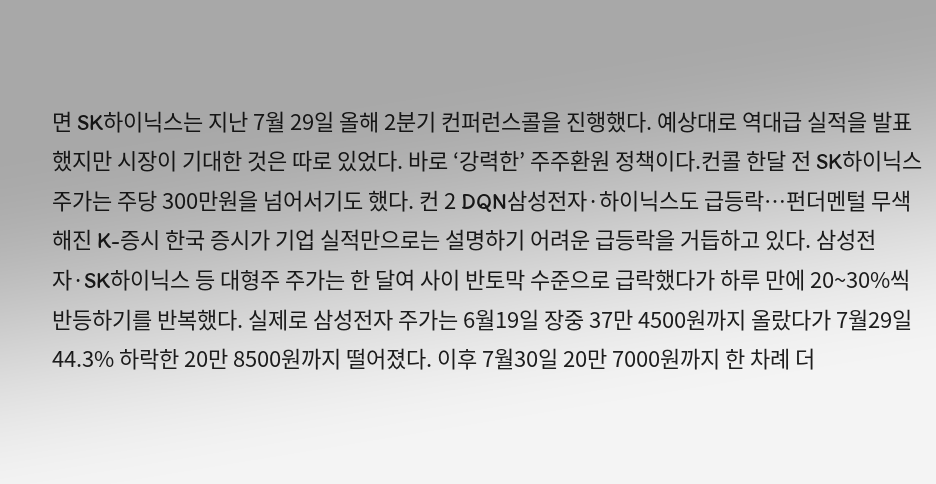면 SK하이닉스는 지난 7월 29일 올해 2분기 컨퍼런스콜을 진행했다. 예상대로 역대급 실적을 발표했지만 시장이 기대한 것은 따로 있었다. 바로 ‘강력한’ 주주환원 정책이다.컨콜 한달 전 SK하이닉스 주가는 주당 300만원을 넘어서기도 했다. 컨 2 DQN삼성전자·하이닉스도 급등락…펀더멘털 무색해진 K-증시 한국 증시가 기업 실적만으로는 설명하기 어려운 급등락을 거듭하고 있다. 삼성전자·SK하이닉스 등 대형주 주가는 한 달여 사이 반토막 수준으로 급락했다가 하루 만에 20~30%씩 반등하기를 반복했다. 실제로 삼성전자 주가는 6월19일 장중 37만 4500원까지 올랐다가 7월29일 44.3% 하락한 20만 8500원까지 떨어졌다. 이후 7월30일 20만 7000원까지 한 차례 더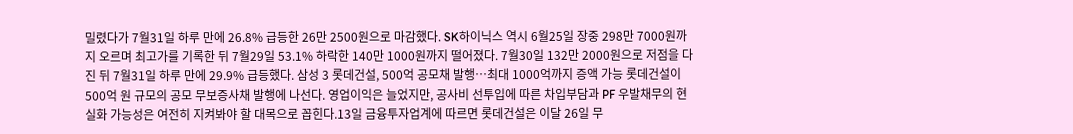밀렸다가 7월31일 하루 만에 26.8% 급등한 26만 2500원으로 마감했다. SK하이닉스 역시 6월25일 장중 298만 7000원까지 오르며 최고가를 기록한 뒤 7월29일 53.1% 하락한 140만 1000원까지 떨어졌다. 7월30일 132만 2000원으로 저점을 다진 뒤 7월31일 하루 만에 29.9% 급등했다. 삼성 3 롯데건설, 500억 공모채 발행…최대 1000억까지 증액 가능 롯데건설이 500억 원 규모의 공모 무보증사채 발행에 나선다. 영업이익은 늘었지만, 공사비 선투입에 따른 차입부담과 PF 우발채무의 현실화 가능성은 여전히 지켜봐야 할 대목으로 꼽힌다.13일 금융투자업계에 따르면 롯데건설은 이달 26일 무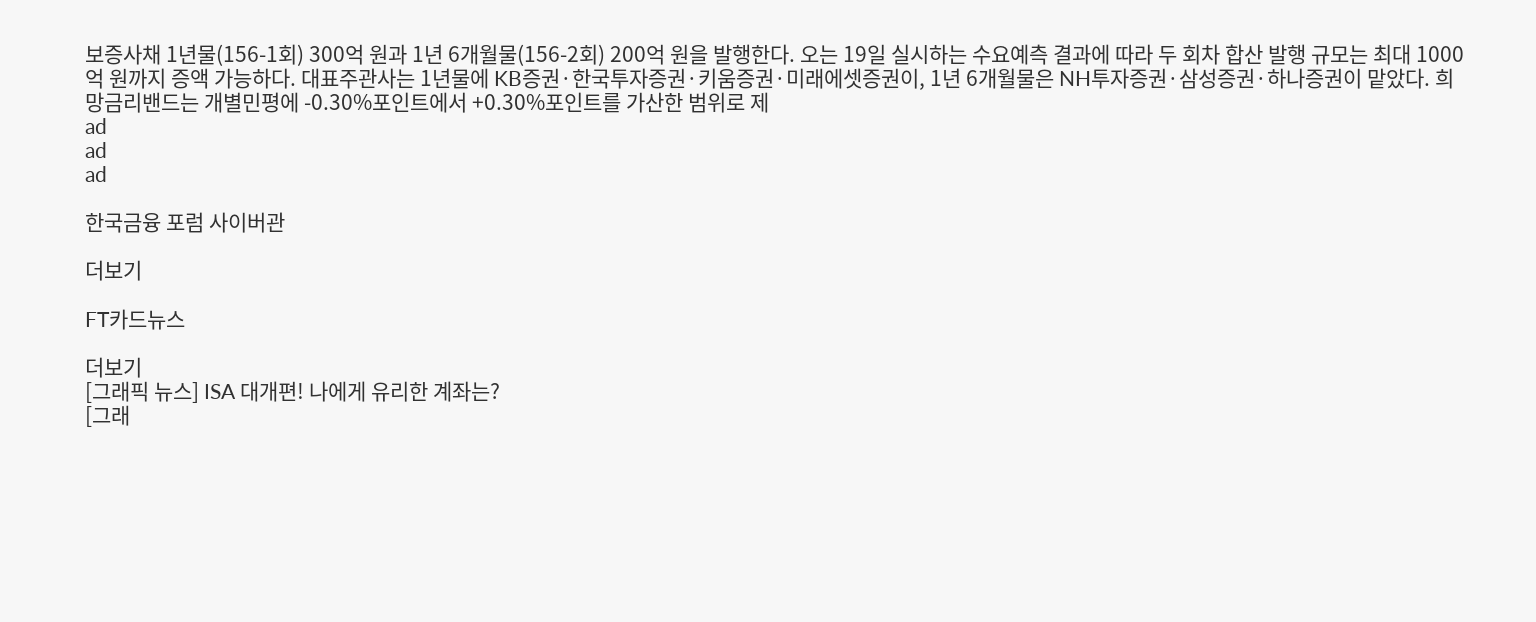보증사채 1년물(156-1회) 300억 원과 1년 6개월물(156-2회) 200억 원을 발행한다. 오는 19일 실시하는 수요예측 결과에 따라 두 회차 합산 발행 규모는 최대 1000억 원까지 증액 가능하다. 대표주관사는 1년물에 KB증권·한국투자증권·키움증권·미래에셋증권이, 1년 6개월물은 NH투자증권·삼성증권·하나증권이 맡았다. 희망금리밴드는 개별민평에 -0.30%포인트에서 +0.30%포인트를 가산한 범위로 제
ad
ad
ad

한국금융 포럼 사이버관

더보기

FT카드뉴스

더보기
[그래픽 뉴스] ISA 대개편! 나에게 유리한 계좌는?
[그래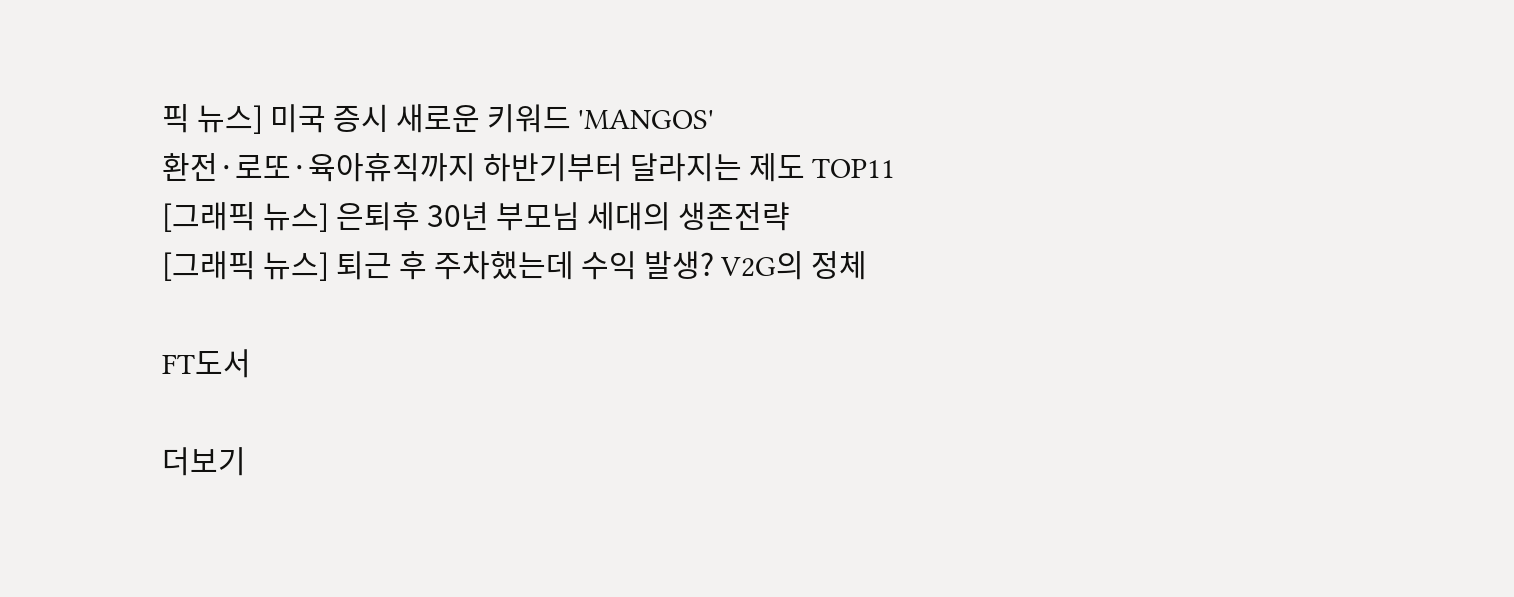픽 뉴스] 미국 증시 새로운 키워드 'MANGOS'
환전·로또·육아휴직까지 하반기부터 달라지는 제도 TOP11
[그래픽 뉴스] 은퇴후 30년 부모님 세대의 생존전략
[그래픽 뉴스] 퇴근 후 주차했는데 수익 발생? V2G의 정체

FT도서

더보기